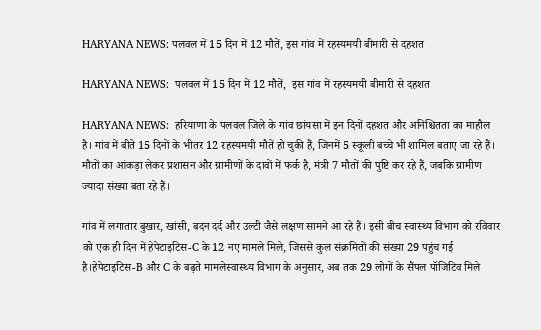HARYANA NEWS: पलवल में 15 दिन में 12 मौतें, इस गांव में रहस्यमयी बीमारी से दहशत

HARYANA NEWS:  पलवल में 15 दिन में 12 मौतें,  इस गांव में रहस्यमयी बीमारी से दहशत

HARYANA NEWS:  हरियाणा के पलवल जिले के गांव छांयसा में इन दिनों दहशत और अनिश्चितता का माहौल है। गांव में बीते 15 दिनों के भीतर 12 रहस्यमयी मौतें हो चुकी हैं, जिनमें 5 स्कूली बच्चे भी शामिल बताए जा रहे हैं। मौतों का आंकड़ा लेकर प्रशासन और ग्रामीणों के दावों में फर्क है, मंत्री 7 मौतों की पुष्टि कर रहे हैं, जबकि ग्रामीण ज्यादा संख्या बता रहे हैं।

गांव में लगातार बुखार, खांसी, बदन दर्द और उल्टी जैसे लक्षण सामने आ रहे हैं। इसी बीच स्वास्थ्य विभाग को रविवार को एक ही दिन में हेपेटाइटिस-C के 12 नए मामले मिले, जिससे कुल संक्रमितों की संख्या 29 पहुंच गई है।हेपेटाइटिस-B और C के बढ़ते मामलेस्वास्थ्य विभाग के अनुसार, अब तक 29 लोगों के सैंपल पॉजिटिव मिले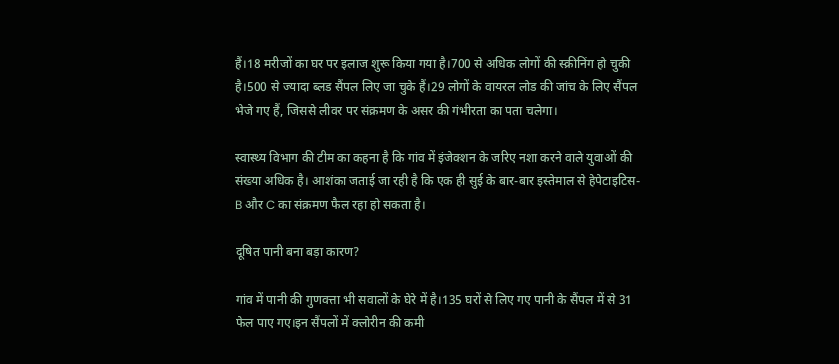हैं।18 मरीजों का घर पर इलाज शुरू किया गया है।700 से अधिक लोगों की स्क्रीनिंग हो चुकी है।500 से ज्यादा ब्लड सैंपल लिए जा चुके हैं।29 लोगों के वायरल लोड की जांच के लिए सैंपल भेजे गए हैं, जिससे लीवर पर संक्रमण के असर की गंभीरता का पता चलेगा।

स्वास्थ्य विभाग की टीम का कहना है कि गांव में इंजेक्शन के जरिए नशा करने वाले युवाओं की संख्या अधिक है। आशंका जताई जा रही है कि एक ही सुई के बार-बार इस्तेमाल से हेपेटाइटिस-B और C का संक्रमण फैल रहा हो सकता है।

दूषित पानी बना बड़ा कारण?

गांव में पानी की गुणवत्ता भी सवालों के घेरे में है।135 घरों से लिए गए पानी के सैंपल में से 31 फेल पाए गए।इन सैंपलों में क्लोरीन की कमी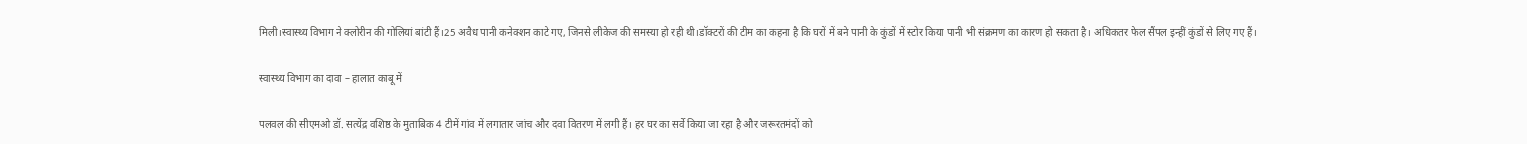मिली।स्वास्थ्य विभाग ने क्लोरीन की गोलियां बांटी हैं।25 अवैध पानी कनेक्शन काटे गए, जिनसे लीकेज की समस्या हो रही थी।डॉक्टरों की टीम का कहना है कि घरों में बने पानी के कुंडों में स्टोर किया पानी भी संक्रमण का कारण हो सकता है। अधिकतर फेल सैंपल इन्हीं कुंडों से लिए गए हैं।

स्वास्थ्य विभाग का दावा – हालात काबू में

पलवल की सीएमओ डॉ. सत्येंद्र वशिष्ठ के मुताबिक 4 टीमें गांव में लगातार जांच और दवा वितरण में लगी हैं। हर घर का सर्वे किया जा रहा है और जरूरतमंदों को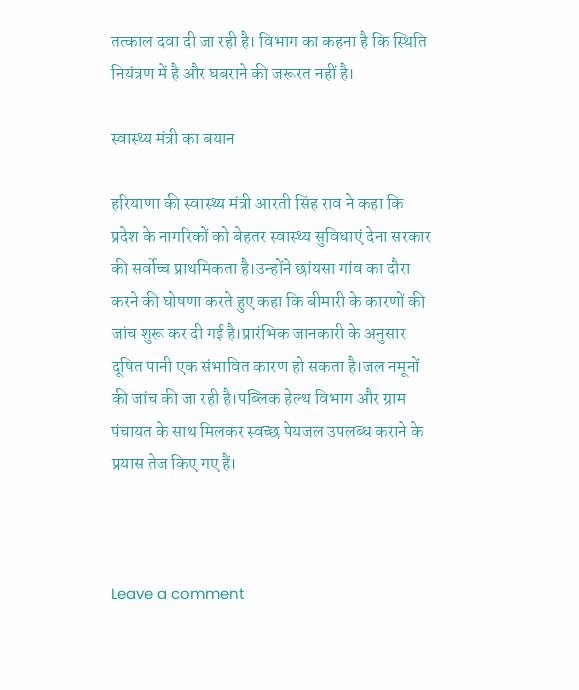तत्काल दवा दी जा रही है। विभाग का कहना है कि स्थिति नियंत्रण में है और घबराने की जरूरत नहीं है।

स्वास्थ्य मंत्री का बयान

हरियाणा की स्वास्थ्य मंत्री आरती सिंह राव ने कहा कि प्रदेश के नागरिकों को बेहतर स्वास्थ्य सुविधाएं देना सरकार की सर्वोच्च प्राथमिकता है।उन्होंने छांयसा गांव का दौरा करने की घोषणा करते हुए कहा कि बीमारी के कारणों की जांच शुरू कर दी गई है।प्रारंभिक जानकारी के अनुसार दूषित पानी एक संभावित कारण हो सकता है।जल नमूनों की जांच की जा रही है।पब्लिक हेल्थ विभाग और ग्राम पंचायत के साथ मिलकर स्वच्छ पेयजल उपलब्ध कराने के प्रयास तेज किए गए हैं।



Leave a comment